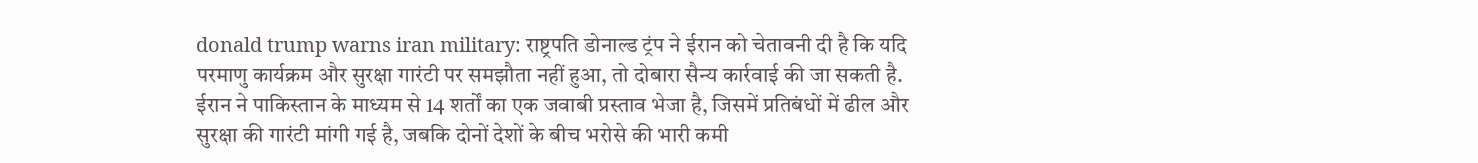donald trump warns iran military: राष्ट्रपति डोनाल्ड ट्रंप ने ईरान को चेतावनी दी है कि यदि परमाणु कार्यक्रम और सुरक्षा गारंटी पर समझौता नहीं हुआ, तो दोबारा सैन्य कार्रवाई की जा सकती है. ईरान ने पाकिस्तान के माध्यम से 14 शर्तों का एक जवाबी प्रस्ताव भेजा है, जिसमें प्रतिबंधों में ढील और सुरक्षा की गारंटी मांगी गई है, जबकि दोनों देशों के बीच भरोसे की भारी कमी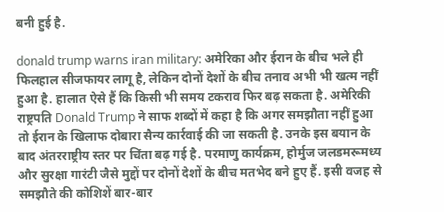बनी हुई है.

donald trump warns iran military: अमेरिका और ईरान के बीच भले ही फिलहाल सीजफायर लागू है, लेकिन दोनों देशों के बीच तनाव अभी भी खत्म नहीं हुआ है. हालात ऐसे हैं कि किसी भी समय टकराव फिर बढ़ सकता है. अमेरिकी राष्ट्रपति Donald Trump ने साफ शब्दों में कहा है कि अगर समझौता नहीं हुआ तो ईरान के खिलाफ दोबारा सैन्य कार्रवाई की जा सकती है. उनके इस बयान के बाद अंतरराष्ट्रीय स्तर पर चिंता बढ़ गई है. परमाणु कार्यक्रम, होर्मुज जलडमरूमध्य और सुरक्षा गारंटी जैसे मुद्दों पर दोनों देशों के बीच मतभेद बने हुए हैं. इसी वजह से समझौते की कोशिशें बार-बार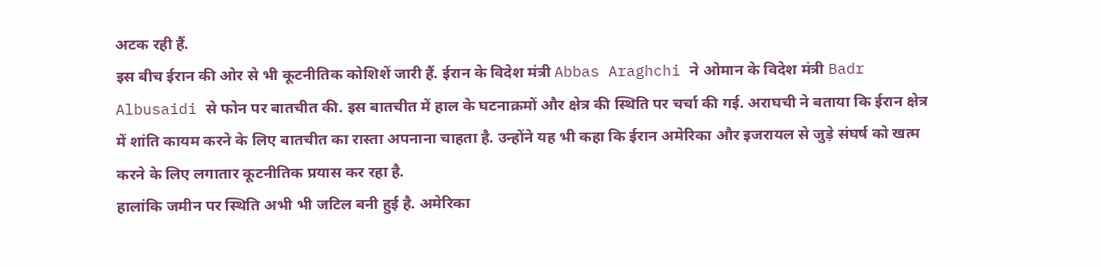अटक रही हैं.
इस बीच ईरान की ओर से भी कूटनीतिक कोशिशें जारी हैं. ईरान के विदेश मंत्री Abbas Araghchi ने ओमान के विदेश मंत्री Badr Albusaidi से फोन पर बातचीत की. इस बातचीत में हाल के घटनाक्रमों और क्षेत्र की स्थिति पर चर्चा की गई. अराघची ने बताया कि ईरान क्षेत्र में शांति कायम करने के लिए बातचीत का रास्ता अपनाना चाहता है. उन्होंने यह भी कहा कि ईरान अमेरिका और इजरायल से जुड़े संघर्ष को खत्म करने के लिए लगातार कूटनीतिक प्रयास कर रहा है.
हालांकि जमीन पर स्थिति अभी भी जटिल बनी हुई है. अमेरिका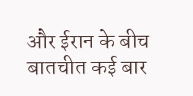और ईरान के बीच बातचीत कई बार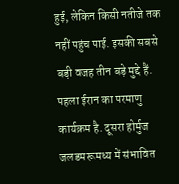हुई, लेकिन किसी नतीजे तक नहीं पहुंच पाई. इसकी सबसे बड़ी वजह तीन बड़े मुद्दे हैं. पहला ईरान का परमाणु कार्यक्रम है. दूसरा होर्मुज जलडमरूमध्य में संभावित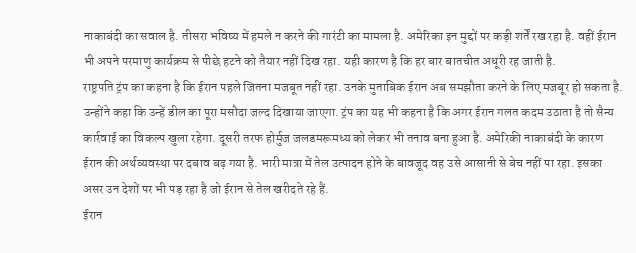नाकाबंदी का सवाल है. तीसरा भविष्य में हमले न करने की गारंटी का मामला है. अमेरिका इन मुद्दों पर कड़ी शर्तें रख रहा है. वहीं ईरान भी अपने परमाणु कार्यक्रम से पीछे हटने को तैयार नहीं दिख रहा. यही कारण है कि हर बार बातचीत अधूरी रह जाती है.
राष्ट्रपति ट्रंप का कहना है कि ईरान पहले जितना मजबूत नहीं रहा. उनके मुताबिक ईरान अब समझौता करने के लिए मजबूर हो सकता है. उन्होंने कहा कि उन्हें डील का पूरा मसौदा जल्द दिखाया जाएगा. ट्रंप का यह भी कहना है कि अगर ईरान गलत कदम उठाता है तो सैन्य कार्रवाई का विकल्प खुला रहेगा. दूसरी तरफ होर्मुज जलडमरूमध्य को लेकर भी तनाव बना हुआ है. अमेरिकी नाकाबंदी के कारण ईरान की अर्थव्यवस्था पर दबाव बढ़ गया है. भारी मात्रा में तेल उत्पादन होने के बावजूद वह उसे आसानी से बेच नहीं पा रहा. इसका असर उन देशों पर भी पड़ रहा है जो ईरान से तेल खरीदते रहे हैं.
ईरान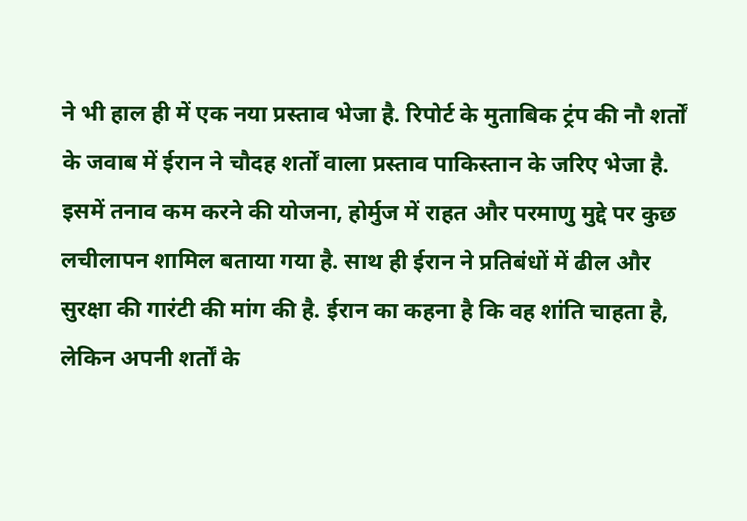ने भी हाल ही में एक नया प्रस्ताव भेजा है. रिपोर्ट के मुताबिक ट्रंप की नौ शर्तों के जवाब में ईरान ने चौदह शर्तों वाला प्रस्ताव पाकिस्तान के जरिए भेजा है. इसमें तनाव कम करने की योजना, होर्मुज में राहत और परमाणु मुद्दे पर कुछ लचीलापन शामिल बताया गया है. साथ ही ईरान ने प्रतिबंधों में ढील और सुरक्षा की गारंटी की मांग की है. ईरान का कहना है कि वह शांति चाहता है, लेकिन अपनी शर्तों के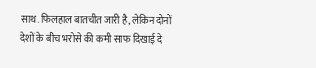साथ. फिलहाल बातचीत जारी है, लेकिन दोनों देशों के बीच भरोसे की कमी साफ दिखाई दे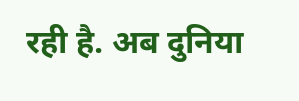रही है. अब दुनिया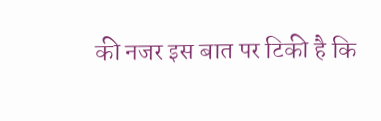की नजर इस बात पर टिकी है कि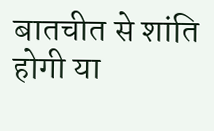बातचीत से शांति होगी या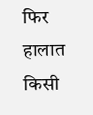फिर हालात किसी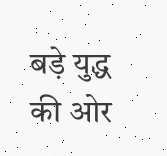बड़े युद्ध की ओर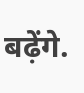बढ़ेंगे.